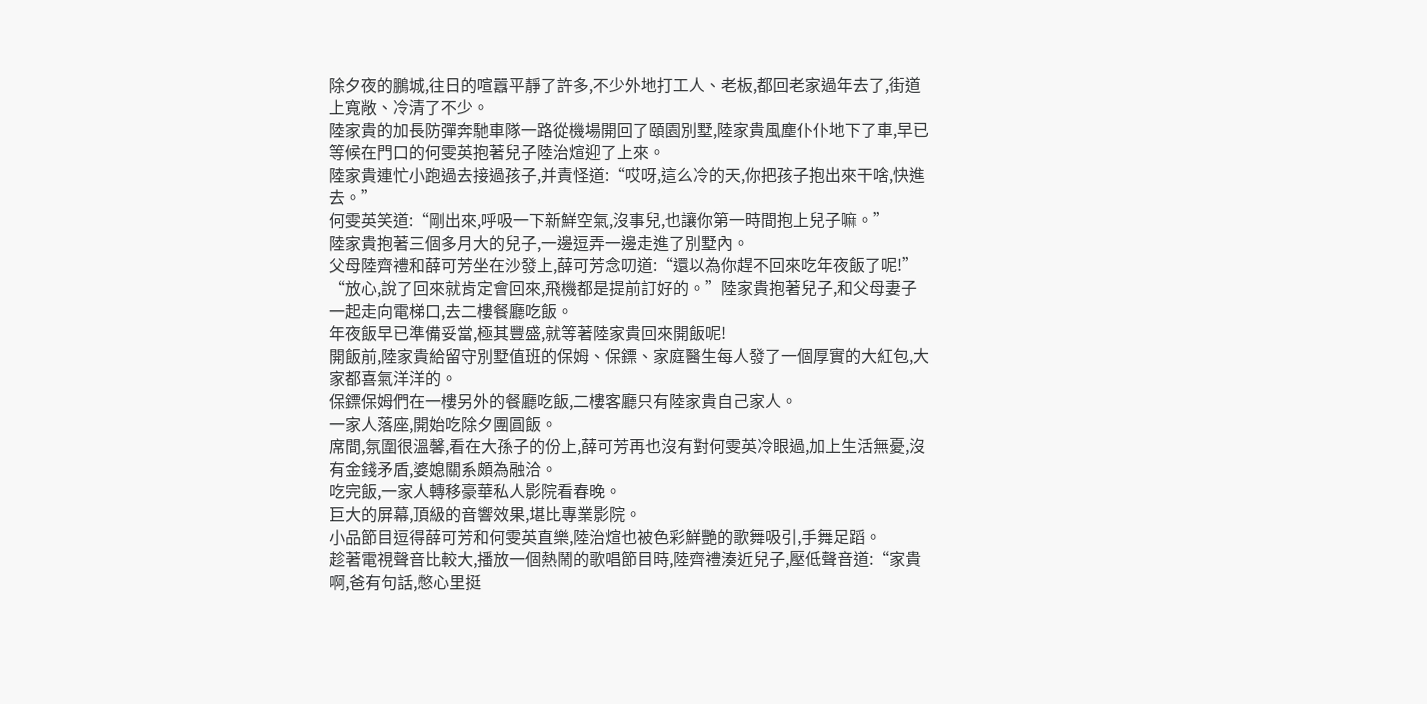除夕夜的鵬城,往日的喧囂平靜了許多,不少外地打工人、老板,都回老家過年去了,街道上寬敞、冷清了不少。
陸家貴的加長防彈奔馳車隊一路從機場開回了頤園別墅,陸家貴風塵仆仆地下了車,早已等候在門口的何雯英抱著兒子陸治煊迎了上來。
陸家貴連忙小跑過去接過孩子,并責怪道:“哎呀,這么冷的天,你把孩子抱出來干啥,快進去。”
何雯英笑道:“剛出來,呼吸一下新鮮空氣,沒事兒,也讓你第一時間抱上兒子嘛。”
陸家貴抱著三個多月大的兒子,一邊逗弄一邊走進了別墅內。
父母陸齊禮和薛可芳坐在沙發上,薛可芳念叨道:“還以為你趕不回來吃年夜飯了呢!”
“放心,說了回來就肯定會回來,飛機都是提前訂好的。”陸家貴抱著兒子,和父母妻子一起走向電梯口,去二樓餐廳吃飯。
年夜飯早已準備妥當,極其豐盛,就等著陸家貴回來開飯呢!
開飯前,陸家貴給留守別墅值班的保姆、保鏢、家庭醫生每人發了一個厚實的大紅包,大家都喜氣洋洋的。
保鏢保姆們在一樓另外的餐廳吃飯,二樓客廳只有陸家貴自己家人。
一家人落座,開始吃除夕團圓飯。
席間,氛圍很溫馨,看在大孫子的份上,薛可芳再也沒有對何雯英冷眼過,加上生活無憂,沒有金錢矛盾,婆媳關系頗為融洽。
吃完飯,一家人轉移豪華私人影院看春晚。
巨大的屏幕,頂級的音響效果,堪比專業影院。
小品節目逗得薛可芳和何雯英直樂,陸治煊也被色彩鮮艷的歌舞吸引,手舞足蹈。
趁著電視聲音比較大,播放一個熱鬧的歌唱節目時,陸齊禮湊近兒子,壓低聲音道:“家貴啊,爸有句話,憋心里挺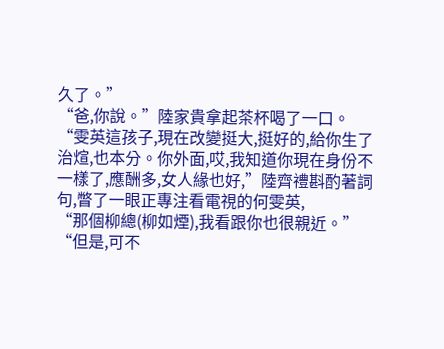久了。”
“爸,你說。”陸家貴拿起茶杯喝了一口。
“雯英這孩子,現在改變挺大,挺好的,給你生了治煊,也本分。你外面,哎,我知道你現在身份不一樣了,應酬多,女人緣也好,”陸齊禮斟酌著詞句,瞥了一眼正專注看電視的何雯英,
“那個柳總(柳如煙),我看跟你也很親近。”
“但是,可不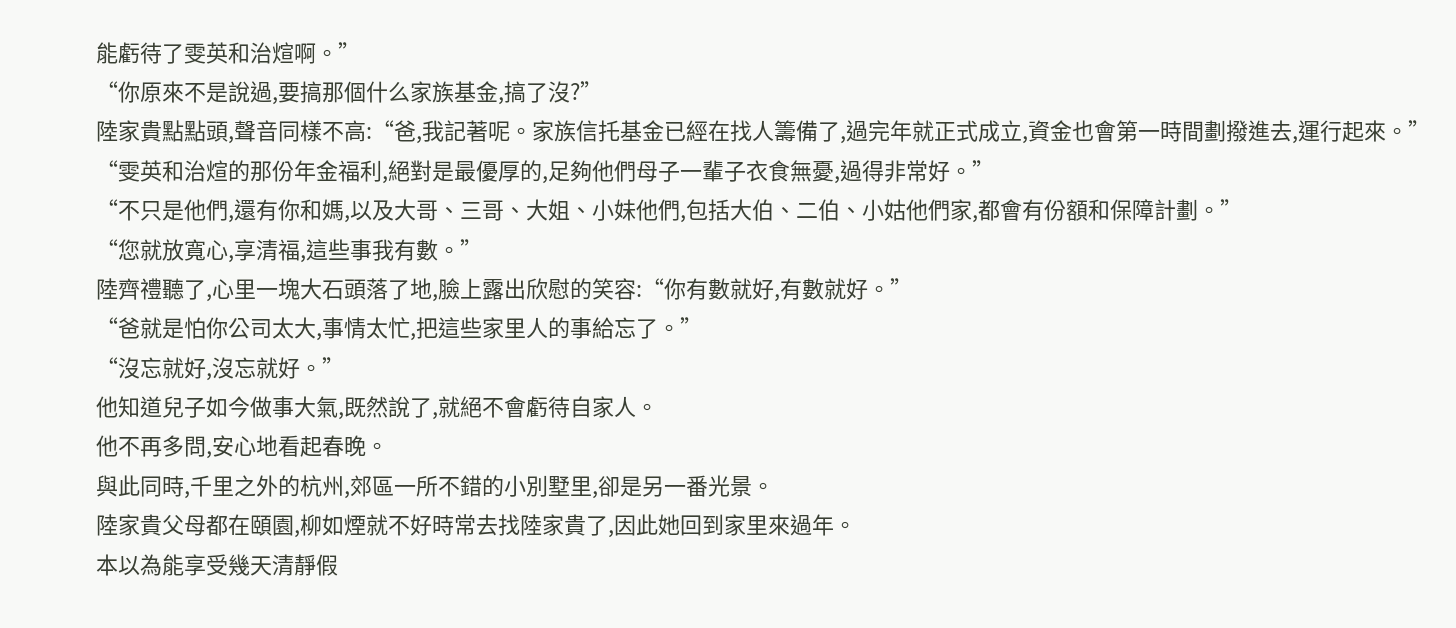能虧待了雯英和治煊啊。”
“你原來不是說過,要搞那個什么家族基金,搞了沒?”
陸家貴點點頭,聲音同樣不高:“爸,我記著呢。家族信托基金已經在找人籌備了,過完年就正式成立,資金也會第一時間劃撥進去,運行起來。”
“雯英和治煊的那份年金福利,絕對是最優厚的,足夠他們母子一輩子衣食無憂,過得非常好。”
“不只是他們,還有你和媽,以及大哥、三哥、大姐、小妹他們,包括大伯、二伯、小姑他們家,都會有份額和保障計劃。”
“您就放寬心,享清福,這些事我有數。”
陸齊禮聽了,心里一塊大石頭落了地,臉上露出欣慰的笑容:“你有數就好,有數就好。”
“爸就是怕你公司太大,事情太忙,把這些家里人的事給忘了。”
“沒忘就好,沒忘就好。”
他知道兒子如今做事大氣,既然說了,就絕不會虧待自家人。
他不再多問,安心地看起春晚。
與此同時,千里之外的杭州,郊區一所不錯的小別墅里,卻是另一番光景。
陸家貴父母都在頤園,柳如煙就不好時常去找陸家貴了,因此她回到家里來過年。
本以為能享受幾天清靜假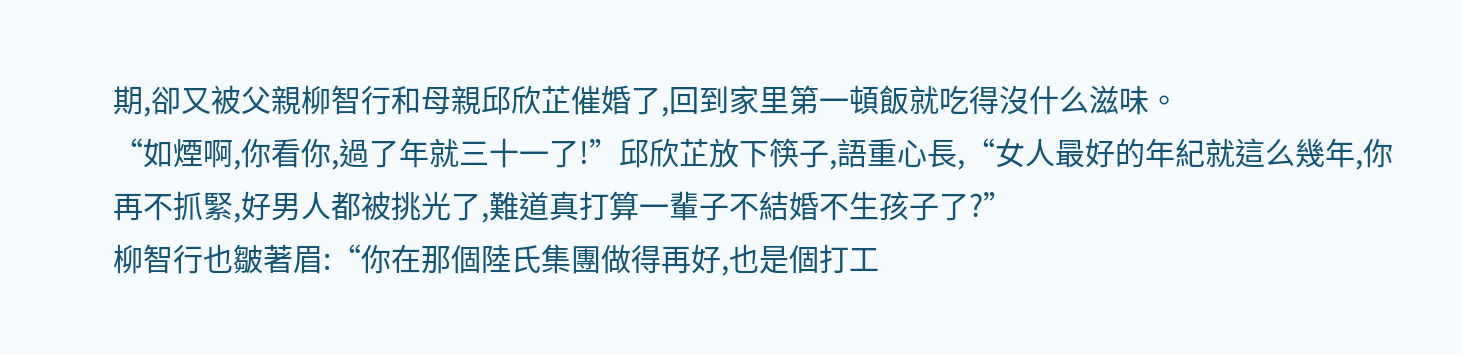期,卻又被父親柳智行和母親邱欣芷催婚了,回到家里第一頓飯就吃得沒什么滋味。
“如煙啊,你看你,過了年就三十一了!”邱欣芷放下筷子,語重心長,“女人最好的年紀就這么幾年,你再不抓緊,好男人都被挑光了,難道真打算一輩子不結婚不生孩子了?”
柳智行也皺著眉:“你在那個陸氏集團做得再好,也是個打工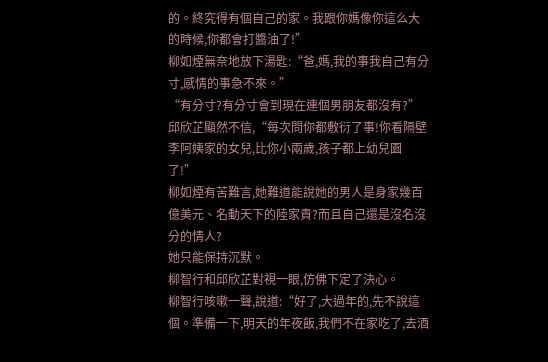的。終究得有個自己的家。我跟你媽像你這么大的時候,你都會打醬油了!”
柳如煙無奈地放下湯匙:“爸,媽,我的事我自己有分寸,感情的事急不來。”
“有分寸?有分寸會到現在連個男朋友都沒有?”邱欣芷顯然不信,“每次問你都敷衍了事!你看隔壁李阿姨家的女兒,比你小兩歲,孩子都上幼兒園了!”
柳如煙有苦難言,她難道能說她的男人是身家幾百億美元、名動天下的陸家貴?而且自己還是沒名沒分的情人?
她只能保持沉默。
柳智行和邱欣芷對視一眼,仿佛下定了決心。
柳智行咳嗽一聲,說道:“好了,大過年的,先不說這個。準備一下,明天的年夜飯,我們不在家吃了,去酒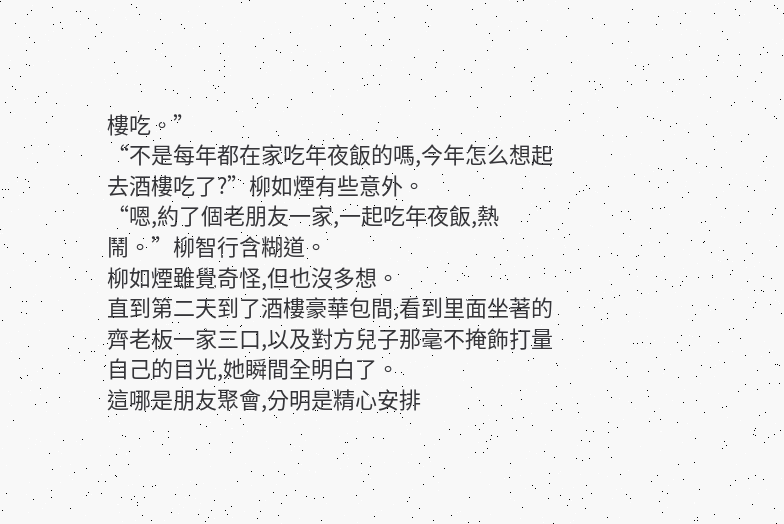樓吃。”
“不是每年都在家吃年夜飯的嗎,今年怎么想起去酒樓吃了?”柳如煙有些意外。
“嗯,約了個老朋友一家,一起吃年夜飯,熱鬧。”柳智行含糊道。
柳如煙雖覺奇怪,但也沒多想。
直到第二天到了酒樓豪華包間,看到里面坐著的齊老板一家三口,以及對方兒子那毫不掩飾打量自己的目光,她瞬間全明白了。
這哪是朋友聚會,分明是精心安排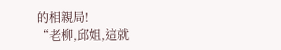的相親局!
“老柳,邱姐,這就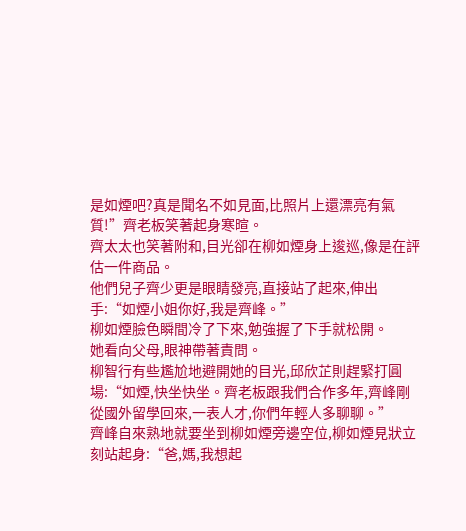是如煙吧?真是聞名不如見面,比照片上還漂亮有氣質!”齊老板笑著起身寒暄。
齊太太也笑著附和,目光卻在柳如煙身上逡巡,像是在評估一件商品。
他們兒子齊少更是眼睛發亮,直接站了起來,伸出手:“如煙小姐你好,我是齊峰。”
柳如煙臉色瞬間冷了下來,勉強握了下手就松開。
她看向父母,眼神帶著責問。
柳智行有些尷尬地避開她的目光,邱欣芷則趕緊打圓場:“如煙,快坐快坐。齊老板跟我們合作多年,齊峰剛從國外留學回來,一表人才,你們年輕人多聊聊。”
齊峰自來熟地就要坐到柳如煙旁邊空位,柳如煙見狀立刻站起身:“爸,媽,我想起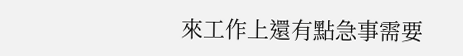來工作上還有點急事需要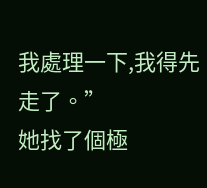我處理一下,我得先走了。”
她找了個極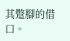其蹩腳的借口。